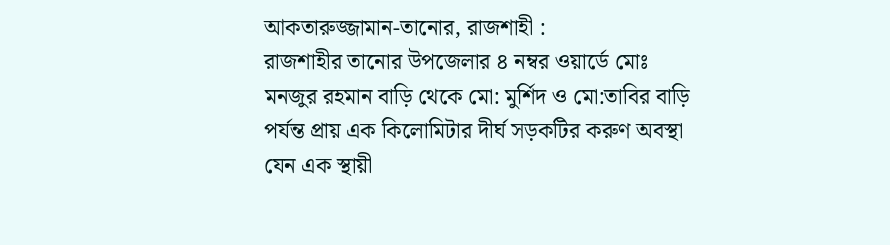আকতারুজ্জামান-তানোর, রাজশাহী :
রাজশাহীর তানোর উপজেলার ৪ নম্বর ওয়ার্ডে মোঃ মনজুর রহমান বাড়ি থেকে মো: মুর্শিদ ও মো:তাবির বাড়ি পর্যন্ত প্রায় এক কিলোমিটার দীর্ঘ সড়কটির করুণ অবস্থা যেন এক স্থায়ী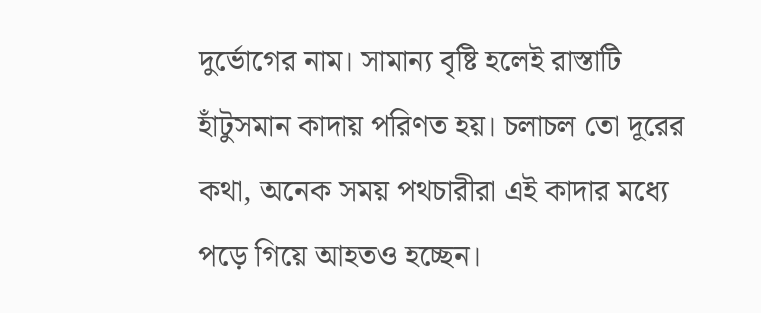দুর্ভোগের নাম। সামান্য বৃষ্টি হলেই রাস্তাটি হাঁটুসমান কাদায় পরিণত হয়। চলাচল তো দূরের কথা, অনেক সময় পথচারীরা এই কাদার মধ্যে পড়ে গিয়ে আহতও হচ্ছেন।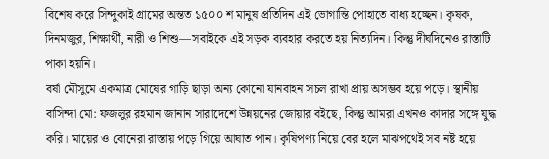বিশেষ করে সিন্দুকাই গ্রামের অন্তত ১৫০০ শ মানুষ প্রতিদিন এই ভোগান্তি পোহাতে বাধ্য হচ্ছেন। কৃষক, দিনমজুর, শিক্ষার্থী, নারী ও শিশু—সবাইকে এই সড়ক ব্যবহার করতে হয় নিত্যদিন। কিন্তু দীর্ঘদিনেও রাস্তাটি পাকা হয়নি।
বর্ষা মৌসুমে একমাত্র মোষের গাড়ি ছাড়া অন্য কোনো যানবাহন সচল রাখা প্রায় অসম্ভব হয়ে পড়ে। স্থানীয় বাসিন্দা মো: ফজলুর রহমান জানান সারাদেশে উন্নয়নের জোয়ার বইছে, কিন্তু আমরা এখনও কাদার সঙ্গে যুদ্ধ করি। মায়ের ও বোনেরা রাস্তায় পড়ে গিয়ে আঘাত পান। কৃষিপণ্য নিয়ে বের হলে মাঝপথেই সব নষ্ট হয়ে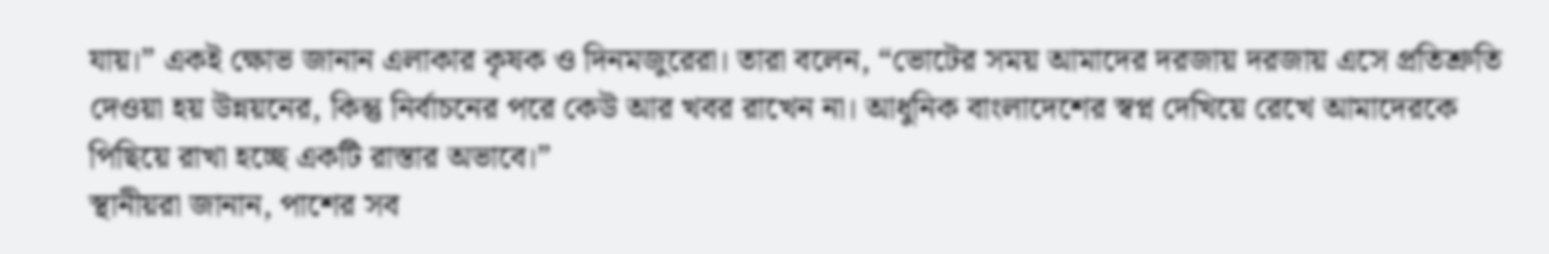যায়।” একই ক্ষোভ জানান এলাকার কৃষক ও দিনমজুরেরা। তারা বলেন, “ভোটের সময় আমাদের দরজায় দরজায় এসে প্রতিশ্রুতি দেওয়া হয় উন্নয়নের, কিন্তু নির্বাচনের পরে কেউ আর খবর রাখেন না। আধুনিক বাংলাদেশের স্বপ্ন দেখিয়ে রেখে আমাদেরকে পিছিয়ে রাখা হচ্ছে একটি রাস্তার অভাবে।”
স্থানীয়রা জানান, পাশের সব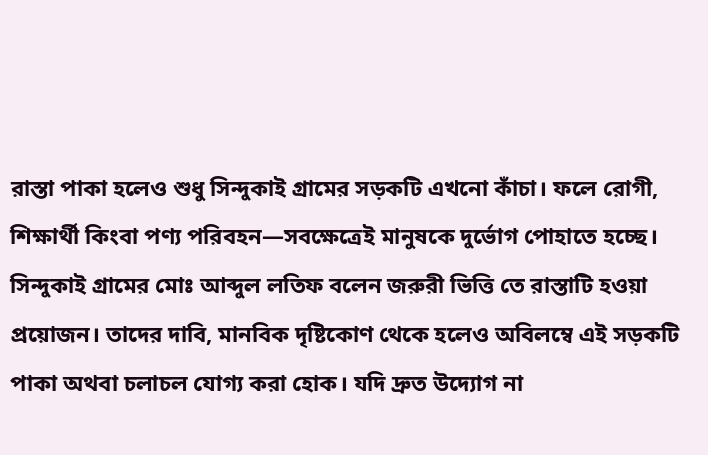রাস্তা পাকা হলেও শুধু সিন্দুকাই গ্রামের সড়কটি এখনো কাঁচা। ফলে রোগী, শিক্ষার্থী কিংবা পণ্য পরিবহন—সবক্ষেত্রেই মানুষকে দুর্ভোগ পোহাতে হচ্ছে।
সিন্দুকাই গ্রামের মোঃ আব্দুল লতিফ বলেন জরুরী ভিত্তি তে রাস্তাটি হওয়া প্রয়োজন। তাদের দাবি, মানবিক দৃষ্টিকোণ থেকে হলেও অবিলম্বে এই সড়কটি পাকা অথবা চলাচল যোগ্য করা হোক। যদি দ্রুত উদ্যোগ না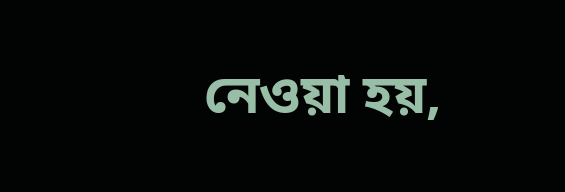নেওয়া হয়,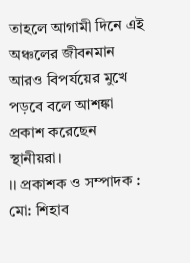তাহলে আগামী দিনে এই অঞ্চলের জীবনমান আরও বিপর্যয়ের মুখে পড়বে বলে আশঙ্কা প্রকাশ করেছেন স্থানীয়রা।
।। প্রকাশক ও সম্পাদক : মো: শিহাব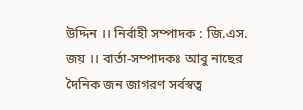উদ্দিন ।। নির্বাহী সম্পাদক : জি.এস. জয় ।। বার্তা-সম্পাদকঃ আবু নাছের
দৈনিক জন জাগরণ সর্বস্বত্ব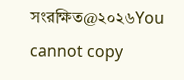সংরক্ষিত@২০২৬You cannot copy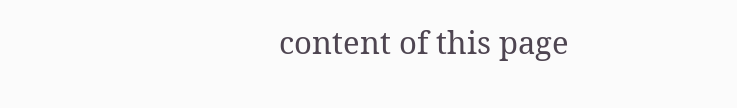content of this page